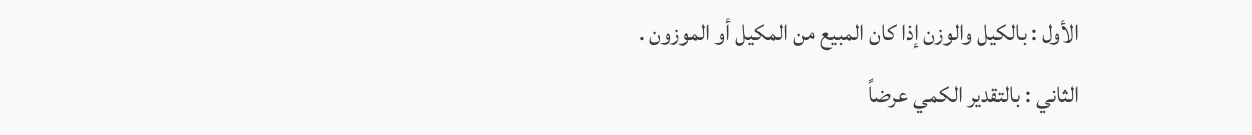الأول : بالكيل والوزن إذا كان المبيع من المكيل أو الموزون .
الثاني : بالتقدير الكمي عرضاً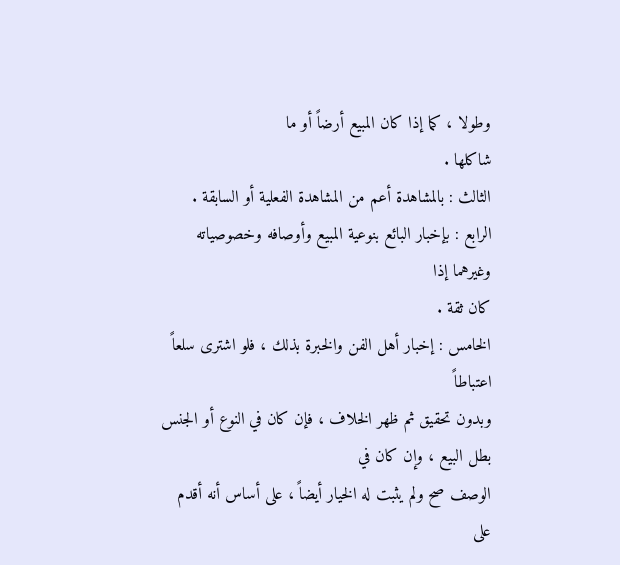وطولا ، كما إذا كان المبيع أرضاً أو ما
شاكلها .
الثالث : بالمشاهدة أعم من المشاهدة الفعلية أو السابقة .
الرابع : بإخبار البائع بنوعية المبيع وأوصافه وخصوصياته وغيرهما إذا
كان ثقة .
الخامس : إخبار أهل الفن والخبرة بذلك ، فلو اشترى سلعاً اعتباطاً
وبدون تحقيق ثم ظهر الخلاف ، فإن كان في النوع أو الجنس بطل البيع ، وإن كان في
الوصف صح ولم يثبت له الخيار أيضاً ، على أساس أنه أقدم على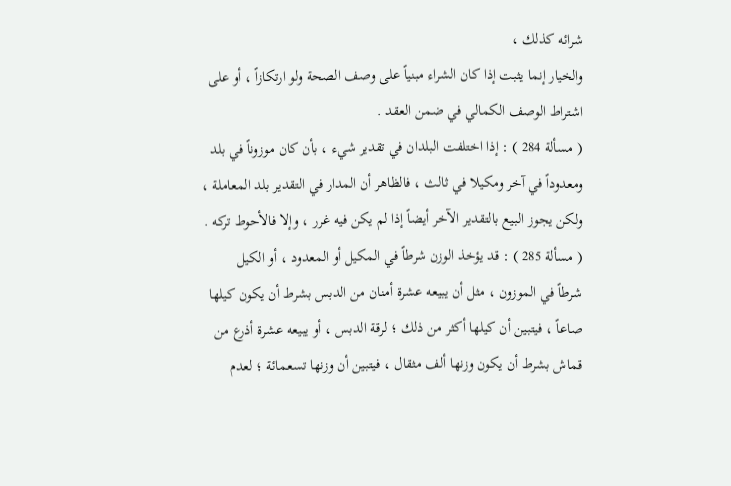شرائه كذلك ،
والخيار إنما يثبت إذا كان الشراء مبنياً على وصف الصحة ولو ارتكازاً ، أو على
اشتراط الوصف الكمالي في ضمن العقد .
( مسألة 284 ) : إذا اختلفت البلدان في تقدير شيء ، بأن كان موزوناً في بلد
ومعدوداً في آخر ومكيلا في ثالث ، فالظاهر أن المدار في التقدير بلد المعاملة ،
ولكن يجوز البيع بالتقدير الآخر أيضاً إذا لم يكن فيه غرر ، وإلا فالأحوط تركه .
( مسألة 285 ) : قد يؤخذ الوزن شرطاً في المكيل أو المعدود ، أو الكيل
شرطاً في الموزون ، مثل أن يبيعه عشرة أمنان من الدبس بشرط أن يكون كيلها
صاعاً ، فيتبين أن كيلها أكثر من ذلك ؛ لرقة الدبس ، أو يبيعه عشرة أذرع من
قماش بشرط أن يكون وزنها ألف مثقال ، فيتبين أن وزنها تسعمائة ؛ لعدم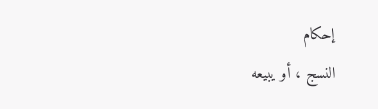إحكام
النسج ، أو يبيعه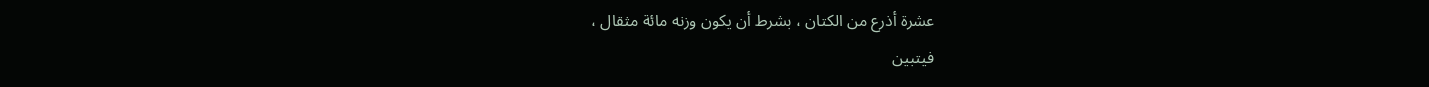عشرة أذرع من الكتان ، بشرط أن يكون وزنه مائة مثقال ،
فيتبين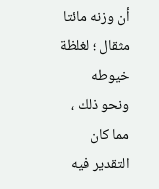أن وزنه مائتا مثقال ؛ لغلظة خيوطه ونحو ذلك ، مما كان التقدير فيه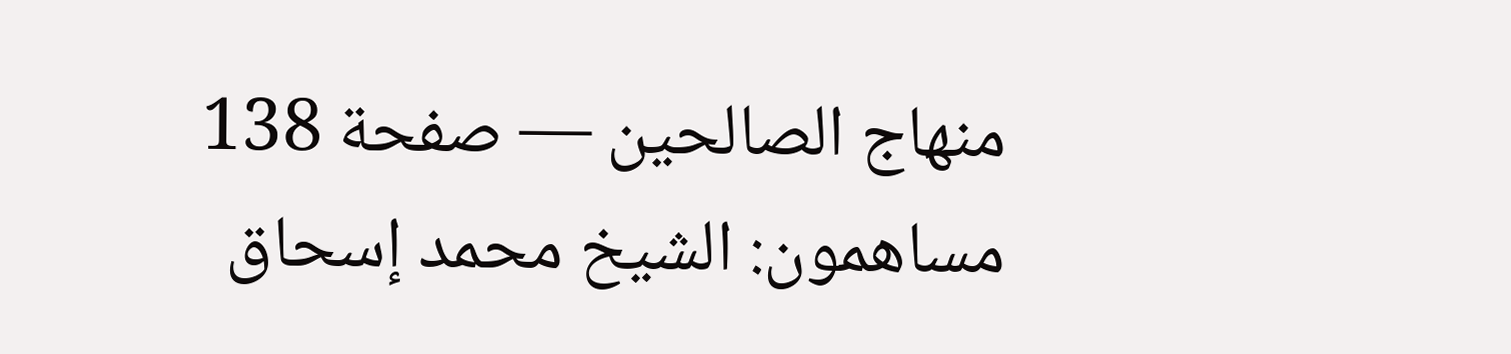منهاج الصالحين — صفحة 138
مساهمون: الشيخ محمد إسحاق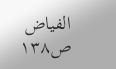الفياض
ص١٣٨